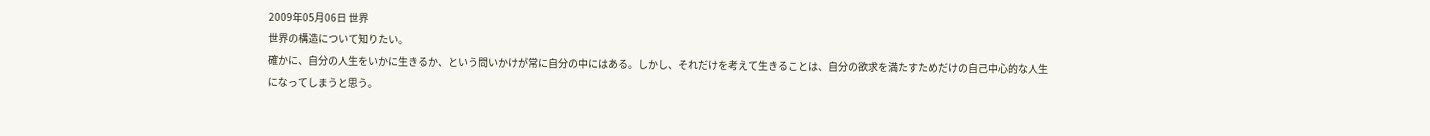2009年05月06日 世界
世界の構造について知りたい。
確かに、自分の人生をいかに生きるか、という問いかけが常に自分の中にはある。しかし、それだけを考えて生きることは、自分の欲求を満たすためだけの自己中心的な人生になってしまうと思う。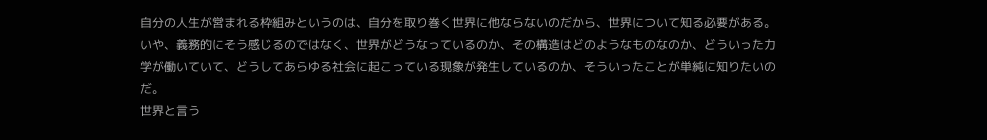自分の人生が営まれる枠組みというのは、自分を取り巻く世界に他ならないのだから、世界について知る必要がある。いや、義務的にそう感じるのではなく、世界がどうなっているのか、その構造はどのようなものなのか、どういった力学が働いていて、どうしてあらゆる社会に起こっている現象が発生しているのか、そういったことが単純に知りたいのだ。
世界と言う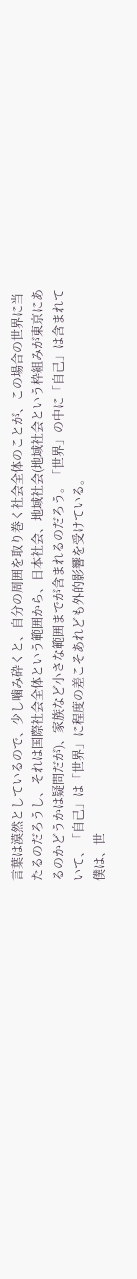言葉は漠然としているので、少し噛み砕くと、自分の周囲を取り巻く社会全体のことが、この場合の世界に当たるのだろうし、それは国際社会全体という範囲から、日本社会、地域社会(地域社会という枠組みが東京にあるのかどうかは疑問だが)、家族など小さな範囲までが含まれるのだろう。「世界」の中に「自己」は含まれていて、「自己」は「世界」に程度の差こそあれども外的影響を受けている。
僕は、世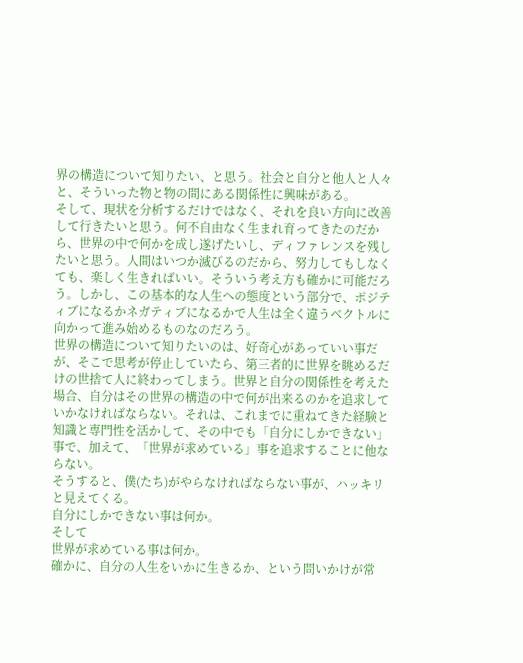界の構造について知りたい、と思う。社会と自分と他人と人々と、そういった物と物の間にある関係性に興味がある。
そして、現状を分析するだけではなく、それを良い方向に改善して行きたいと思う。何不自由なく生まれ育ってきたのだから、世界の中で何かを成し遂げたいし、ディファレンスを残したいと思う。人間はいつか滅びるのだから、努力してもしなくても、楽しく生きればいい。そういう考え方も確かに可能だろう。しかし、この基本的な人生への態度という部分で、ポジティブになるかネガティブになるかで人生は全く違うベクトルに向かって進み始めるものなのだろう。
世界の構造について知りたいのは、好奇心があっていい事だが、そこで思考が停止していたら、第三者的に世界を眺めるだけの世捨て人に終わってしまう。世界と自分の関係性を考えた場合、自分はその世界の構造の中で何が出来るのかを追求していかなければならない。それは、これまでに重ねてきた経験と知識と専門性を活かして、その中でも「自分にしかできない」事で、加えて、「世界が求めている」事を追求することに他ならない。
そうすると、僕(たち)がやらなければならない事が、ハッキリと見えてくる。
自分にしかできない事は何か。
そして
世界が求めている事は何か。
確かに、自分の人生をいかに生きるか、という問いかけが常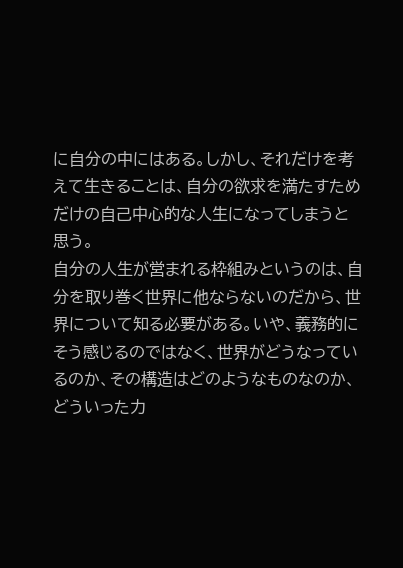に自分の中にはある。しかし、それだけを考えて生きることは、自分の欲求を満たすためだけの自己中心的な人生になってしまうと思う。
自分の人生が営まれる枠組みというのは、自分を取り巻く世界に他ならないのだから、世界について知る必要がある。いや、義務的にそう感じるのではなく、世界がどうなっているのか、その構造はどのようなものなのか、どういった力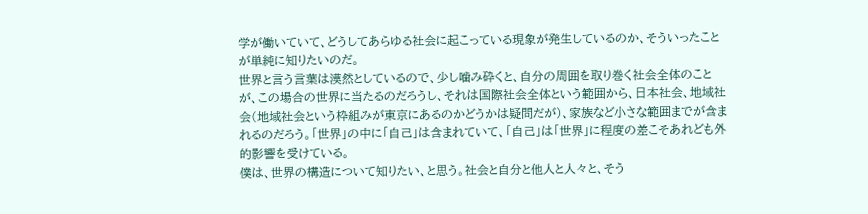学が働いていて、どうしてあらゆる社会に起こっている現象が発生しているのか、そういったことが単純に知りたいのだ。
世界と言う言葉は漠然としているので、少し噛み砕くと、自分の周囲を取り巻く社会全体のことが、この場合の世界に当たるのだろうし、それは国際社会全体という範囲から、日本社会、地域社会(地域社会という枠組みが東京にあるのかどうかは疑問だが)、家族など小さな範囲までが含まれるのだろう。「世界」の中に「自己」は含まれていて、「自己」は「世界」に程度の差こそあれども外的影響を受けている。
僕は、世界の構造について知りたい、と思う。社会と自分と他人と人々と、そう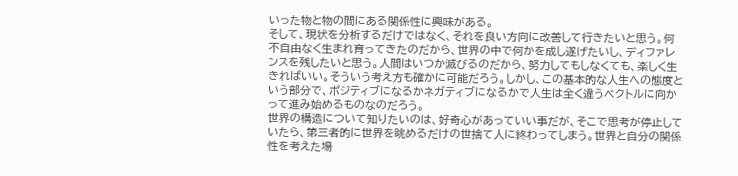いった物と物の間にある関係性に興味がある。
そして、現状を分析するだけではなく、それを良い方向に改善して行きたいと思う。何不自由なく生まれ育ってきたのだから、世界の中で何かを成し遂げたいし、ディファレンスを残したいと思う。人間はいつか滅びるのだから、努力してもしなくても、楽しく生きればいい。そういう考え方も確かに可能だろう。しかし、この基本的な人生への態度という部分で、ポジティブになるかネガティブになるかで人生は全く違うベクトルに向かって進み始めるものなのだろう。
世界の構造について知りたいのは、好奇心があっていい事だが、そこで思考が停止していたら、第三者的に世界を眺めるだけの世捨て人に終わってしまう。世界と自分の関係性を考えた場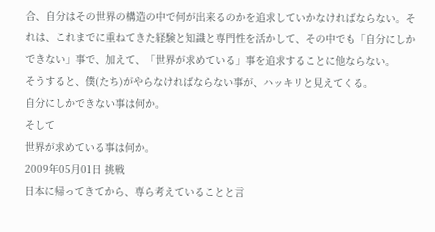合、自分はその世界の構造の中で何が出来るのかを追求していかなければならない。それは、これまでに重ねてきた経験と知識と専門性を活かして、その中でも「自分にしかできない」事で、加えて、「世界が求めている」事を追求することに他ならない。
そうすると、僕(たち)がやらなければならない事が、ハッキリと見えてくる。
自分にしかできない事は何か。
そして
世界が求めている事は何か。
2009年05月01日 挑戦
日本に帰ってきてから、専ら考えていることと言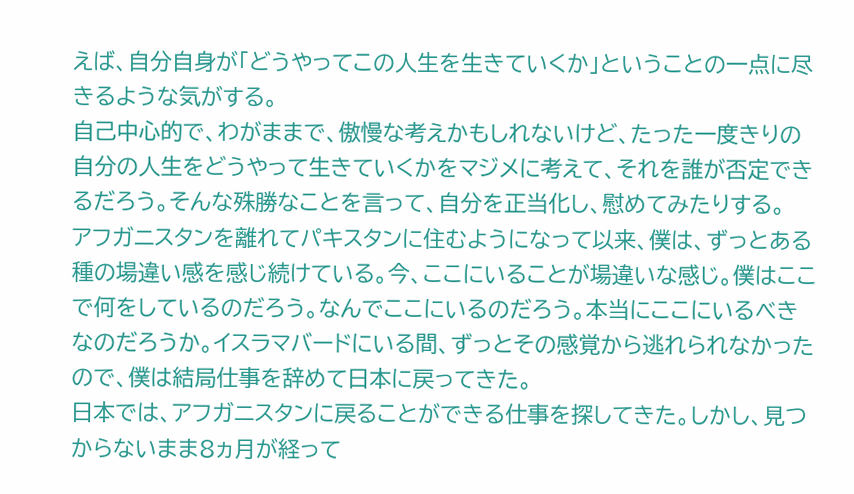えば、自分自身が「どうやってこの人生を生きていくか」ということの一点に尽きるような気がする。
自己中心的で、わがままで、傲慢な考えかもしれないけど、たった一度きりの自分の人生をどうやって生きていくかをマジメに考えて、それを誰が否定できるだろう。そんな殊勝なことを言って、自分を正当化し、慰めてみたりする。
アフガニスタンを離れてパキスタンに住むようになって以来、僕は、ずっとある種の場違い感を感じ続けている。今、ここにいることが場違いな感じ。僕はここで何をしているのだろう。なんでここにいるのだろう。本当にここにいるべきなのだろうか。イスラマバードにいる間、ずっとその感覚から逃れられなかったので、僕は結局仕事を辞めて日本に戻ってきた。
日本では、アフガニスタンに戻ることができる仕事を探してきた。しかし、見つからないまま8ヵ月が経って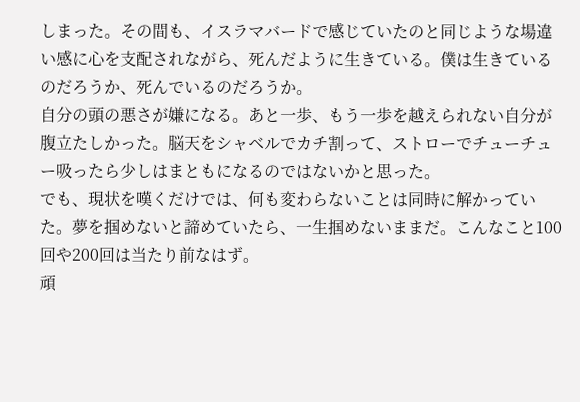しまった。その間も、イスラマバードで感じていたのと同じような場違い感に心を支配されながら、死んだように生きている。僕は生きているのだろうか、死んでいるのだろうか。
自分の頭の悪さが嫌になる。あと一歩、もう一歩を越えられない自分が腹立たしかった。脳天をシャベルでカチ割って、ストローでチューチュー吸ったら少しはまともになるのではないかと思った。
でも、現状を嘆くだけでは、何も変わらないことは同時に解かっていた。夢を掴めないと諦めていたら、一生掴めないままだ。こんなこと100回や200回は当たり前なはず。
頑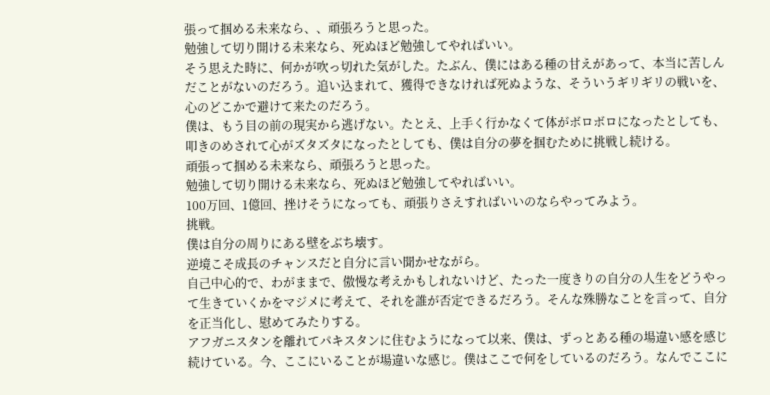張って掴める未来なら、、頑張ろうと思った。
勉強して切り開ける未来なら、死ぬほど勉強してやればいい。
そう思えた時に、何かが吹っ切れた気がした。たぶん、僕にはある種の甘えがあって、本当に苦しんだことがないのだろう。追い込まれて、獲得できなければ死ぬような、そういうギリギリの戦いを、心のどこかで避けて来たのだろう。
僕は、もう目の前の現実から逃げない。たとえ、上手く行かなくて体がボロボロになったとしても、叩きのめされて心がズタズタになったとしても、僕は自分の夢を掴むために挑戦し続ける。
頑張って掴める未来なら、頑張ろうと思った。
勉強して切り開ける未来なら、死ぬほど勉強してやればいい。
100万回、1億回、挫けそうになっても、頑張りさえすればいいのならやってみよう。
挑戦。
僕は自分の周りにある壁をぶち壊す。
逆境こそ成長のチャンスだと自分に言い聞かせながら。
自己中心的で、わがままで、傲慢な考えかもしれないけど、たった一度きりの自分の人生をどうやって生きていくかをマジメに考えて、それを誰が否定できるだろう。そんな殊勝なことを言って、自分を正当化し、慰めてみたりする。
アフガニスタンを離れてパキスタンに住むようになって以来、僕は、ずっとある種の場違い感を感じ続けている。今、ここにいることが場違いな感じ。僕はここで何をしているのだろう。なんでここに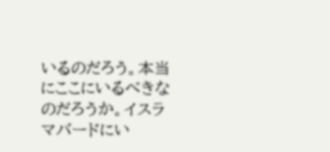いるのだろう。本当にここにいるべきなのだろうか。イスラマバードにい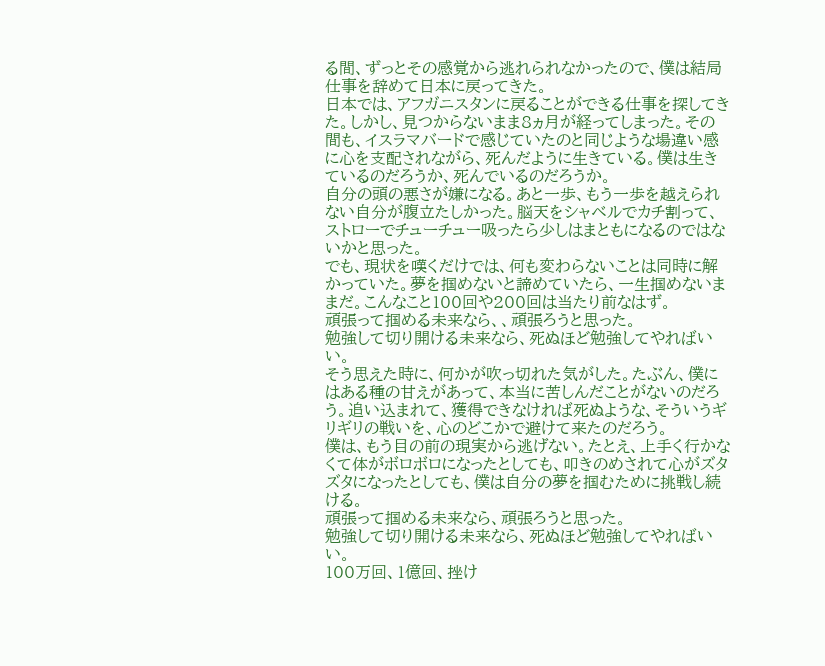る間、ずっとその感覚から逃れられなかったので、僕は結局仕事を辞めて日本に戻ってきた。
日本では、アフガニスタンに戻ることができる仕事を探してきた。しかし、見つからないまま8ヵ月が経ってしまった。その間も、イスラマバードで感じていたのと同じような場違い感に心を支配されながら、死んだように生きている。僕は生きているのだろうか、死んでいるのだろうか。
自分の頭の悪さが嫌になる。あと一歩、もう一歩を越えられない自分が腹立たしかった。脳天をシャベルでカチ割って、ストローでチューチュー吸ったら少しはまともになるのではないかと思った。
でも、現状を嘆くだけでは、何も変わらないことは同時に解かっていた。夢を掴めないと諦めていたら、一生掴めないままだ。こんなこと100回や200回は当たり前なはず。
頑張って掴める未来なら、、頑張ろうと思った。
勉強して切り開ける未来なら、死ぬほど勉強してやればいい。
そう思えた時に、何かが吹っ切れた気がした。たぶん、僕にはある種の甘えがあって、本当に苦しんだことがないのだろう。追い込まれて、獲得できなければ死ぬような、そういうギリギリの戦いを、心のどこかで避けて来たのだろう。
僕は、もう目の前の現実から逃げない。たとえ、上手く行かなくて体がボロボロになったとしても、叩きのめされて心がズタズタになったとしても、僕は自分の夢を掴むために挑戦し続ける。
頑張って掴める未来なら、頑張ろうと思った。
勉強して切り開ける未来なら、死ぬほど勉強してやればいい。
100万回、1億回、挫け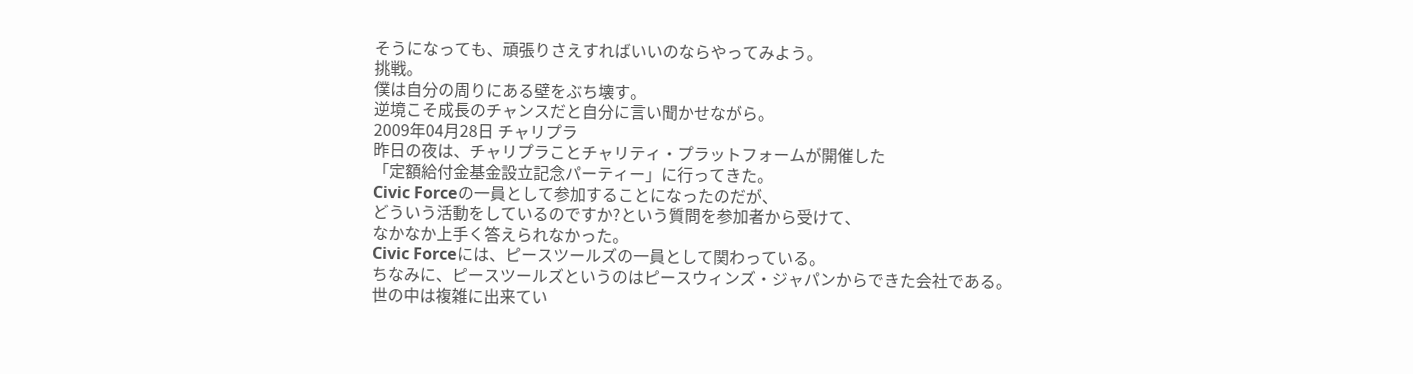そうになっても、頑張りさえすればいいのならやってみよう。
挑戦。
僕は自分の周りにある壁をぶち壊す。
逆境こそ成長のチャンスだと自分に言い聞かせながら。
2009年04月28日 チャリプラ
昨日の夜は、チャリプラことチャリティ・プラットフォームが開催した
「定額給付金基金設立記念パーティー」に行ってきた。
Civic Forceの一員として参加することになったのだが、
どういう活動をしているのですか?という質問を参加者から受けて、
なかなか上手く答えられなかった。
Civic Forceには、ピースツールズの一員として関わっている。
ちなみに、ピースツールズというのはピースウィンズ・ジャパンからできた会社である。
世の中は複雑に出来てい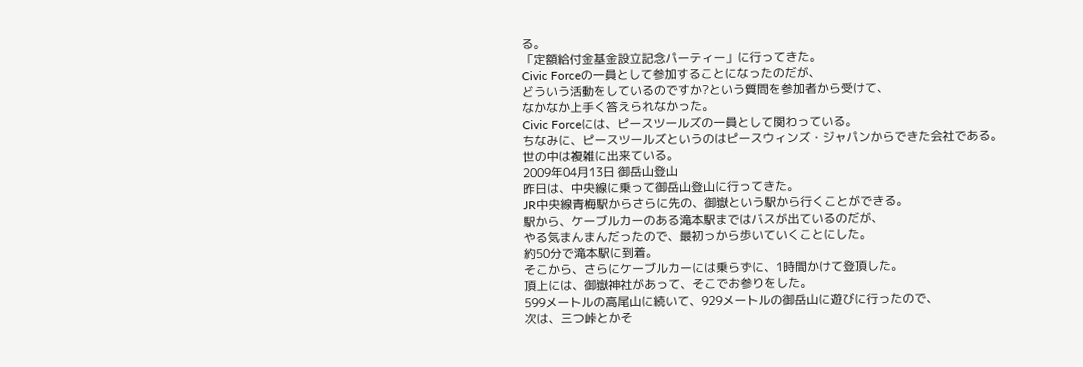る。
「定額給付金基金設立記念パーティー」に行ってきた。
Civic Forceの一員として参加することになったのだが、
どういう活動をしているのですか?という質問を参加者から受けて、
なかなか上手く答えられなかった。
Civic Forceには、ピースツールズの一員として関わっている。
ちなみに、ピースツールズというのはピースウィンズ・ジャパンからできた会社である。
世の中は複雑に出来ている。
2009年04月13日 御岳山登山
昨日は、中央線に乗って御岳山登山に行ってきた。
JR中央線青梅駅からさらに先の、御嶽という駅から行くことができる。
駅から、ケーブルカーのある滝本駅まではバスが出ているのだが、
やる気まんまんだったので、最初っから歩いていくことにした。
約50分で滝本駅に到着。
そこから、さらにケーブルカーには乗らずに、1時間かけて登頂した。
頂上には、御嶽神社があって、そこでお参りをした。
599メートルの高尾山に続いて、929メートルの御岳山に遊びに行ったので、
次は、三つ峠とかそ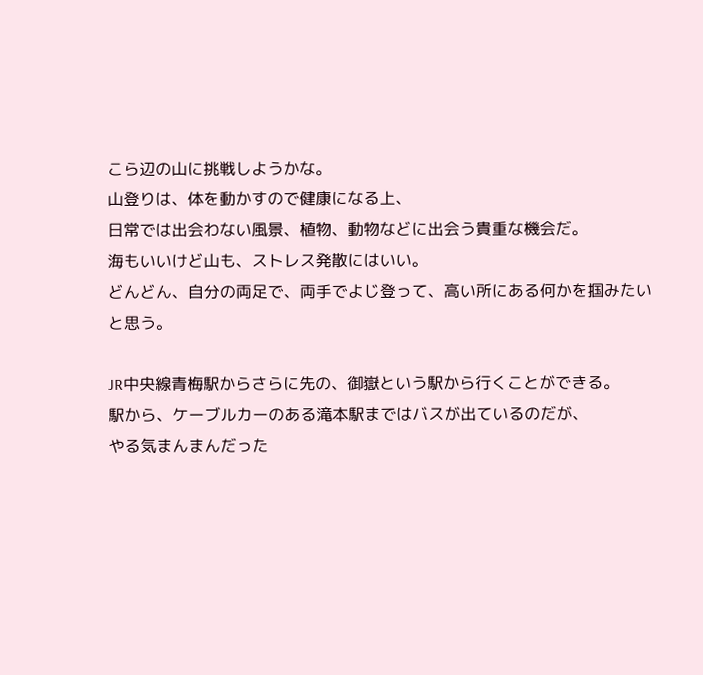こら辺の山に挑戦しようかな。
山登りは、体を動かすので健康になる上、
日常では出会わない風景、植物、動物などに出会う貴重な機会だ。
海もいいけど山も、ストレス発散にはいい。
どんどん、自分の両足で、両手でよじ登って、高い所にある何かを掴みたいと思う。

JR中央線青梅駅からさらに先の、御嶽という駅から行くことができる。
駅から、ケーブルカーのある滝本駅まではバスが出ているのだが、
やる気まんまんだった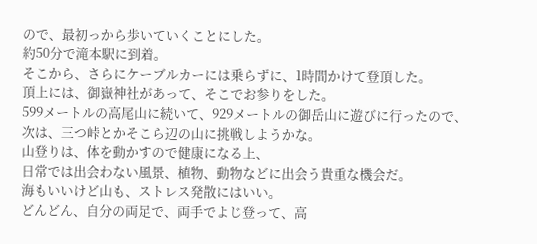ので、最初っから歩いていくことにした。
約50分で滝本駅に到着。
そこから、さらにケーブルカーには乗らずに、1時間かけて登頂した。
頂上には、御嶽神社があって、そこでお参りをした。
599メートルの高尾山に続いて、929メートルの御岳山に遊びに行ったので、
次は、三つ峠とかそこら辺の山に挑戦しようかな。
山登りは、体を動かすので健康になる上、
日常では出会わない風景、植物、動物などに出会う貴重な機会だ。
海もいいけど山も、ストレス発散にはいい。
どんどん、自分の両足で、両手でよじ登って、高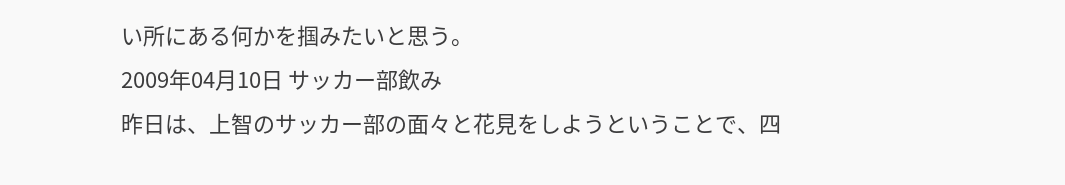い所にある何かを掴みたいと思う。
2009年04月10日 サッカー部飲み
昨日は、上智のサッカー部の面々と花見をしようということで、四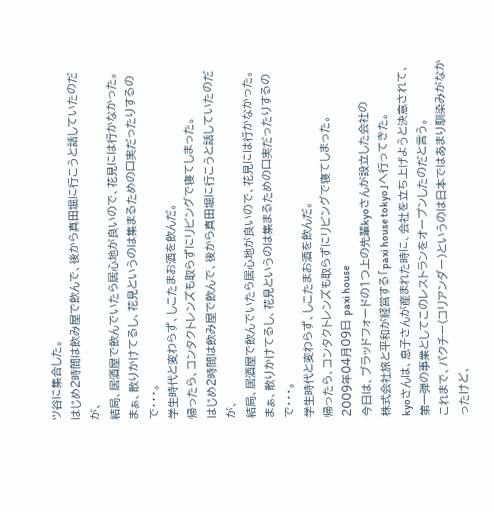ツ谷に集合した。
はじめ2時間は飲み屋で飲んで、後から真田堀に行こうと話していたのだが、
結局、居酒屋で飲んでいたら居心地が良いので、花見には行かなかった。
まぁ、散りかけてるし、花見というのは集まるための口実だったりするので・・・。
学生時代と変わらず、しこたまお酒を飲んだ。
帰ったら、コンタクトレンズも取らずにリビングで寝てしまった。
はじめ2時間は飲み屋で飲んで、後から真田堀に行こうと話していたのだが、
結局、居酒屋で飲んでいたら居心地が良いので、花見には行かなかった。
まぁ、散りかけてるし、花見というのは集まるための口実だったりするので・・・。
学生時代と変わらず、しこたまお酒を飲んだ。
帰ったら、コンタクトレンズも取らずにリビングで寝てしまった。
2009年04月09日 paxi house
今日は、ブラッドフォードの1つ上の先輩kyoさんが設立した会社の
株式会社旅と平和が経営する「paxi house tokyo」へ行ってきた。
kyoさんは、息子さんが産まれた時に、会社を立ち上げようと決意されて、
第一弾の事業としてこのレストランをオープンしたのだと言う。
これまで、パクチー(コリアンダー)というのは日本ではあまり馴染みがなかったけど、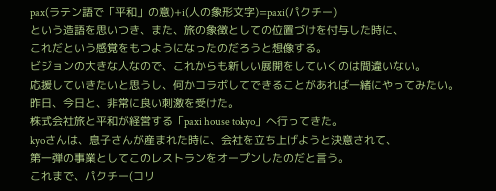pax(ラテン語で「平和」の意)+i(人の象形文字)=paxi(パクチー)
という造語を思いつき、また、旅の象徴としての位置づけを付与した時に、
これだという感覚をもつようになったのだろうと想像する。
ビジョンの大きな人なので、これからも新しい展開をしていくのは間違いない。
応援していきたいと思うし、何かコラボしてできることがあれば一緒にやってみたい。
昨日、今日と、非常に良い刺激を受けた。
株式会社旅と平和が経営する「paxi house tokyo」へ行ってきた。
kyoさんは、息子さんが産まれた時に、会社を立ち上げようと決意されて、
第一弾の事業としてこのレストランをオープンしたのだと言う。
これまで、パクチー(コリ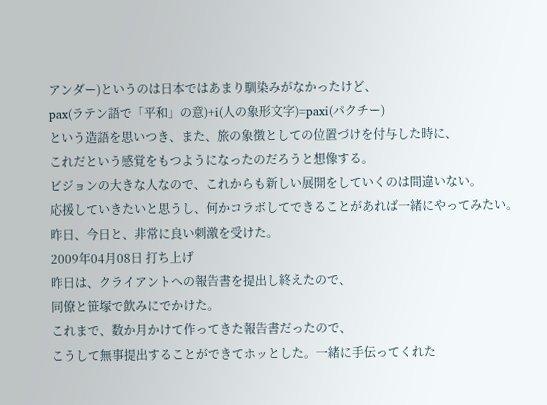アンダー)というのは日本ではあまり馴染みがなかったけど、
pax(ラテン語で「平和」の意)+i(人の象形文字)=paxi(パクチー)
という造語を思いつき、また、旅の象徴としての位置づけを付与した時に、
これだという感覚をもつようになったのだろうと想像する。
ビジョンの大きな人なので、これからも新しい展開をしていくのは間違いない。
応援していきたいと思うし、何かコラボしてできることがあれば一緒にやってみたい。
昨日、今日と、非常に良い刺激を受けた。
2009年04月08日 打ち上げ
昨日は、クライアントへの報告書を提出し終えたので、
同僚と笹塚で飲みにでかけた。
これまで、数か月かけて作ってきた報告書だったので、
こうして無事提出することができてホッとした。一緒に手伝ってくれた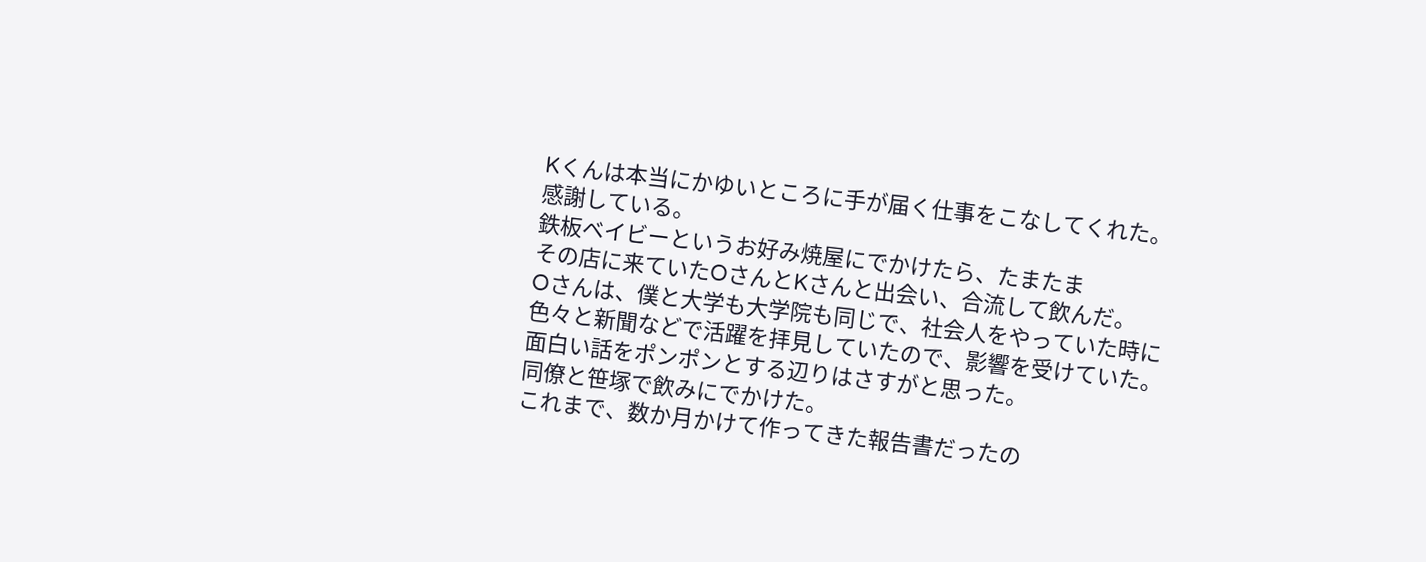Kくんは本当にかゆいところに手が届く仕事をこなしてくれた。
感謝している。
鉄板ベイビーというお好み焼屋にでかけたら、たまたま
その店に来ていたOさんとKさんと出会い、合流して飲んだ。
Oさんは、僕と大学も大学院も同じで、社会人をやっていた時に
色々と新聞などで活躍を拝見していたので、影響を受けていた。
面白い話をポンポンとする辺りはさすがと思った。
同僚と笹塚で飲みにでかけた。
これまで、数か月かけて作ってきた報告書だったの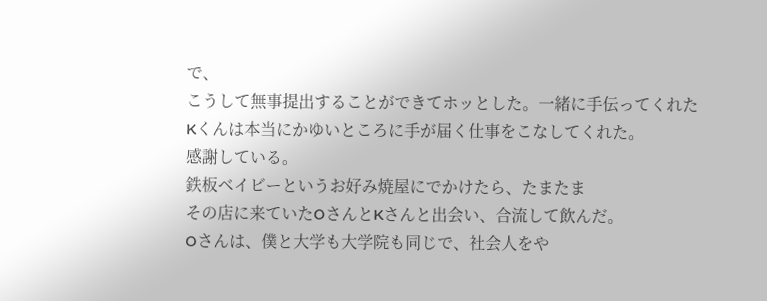で、
こうして無事提出することができてホッとした。一緒に手伝ってくれた
Kくんは本当にかゆいところに手が届く仕事をこなしてくれた。
感謝している。
鉄板ベイビーというお好み焼屋にでかけたら、たまたま
その店に来ていたOさんとKさんと出会い、合流して飲んだ。
Oさんは、僕と大学も大学院も同じで、社会人をや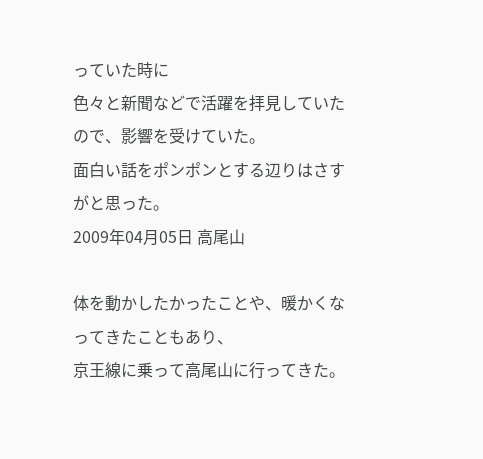っていた時に
色々と新聞などで活躍を拝見していたので、影響を受けていた。
面白い話をポンポンとする辺りはさすがと思った。
2009年04月05日 高尾山

体を動かしたかったことや、暖かくなってきたこともあり、
京王線に乗って高尾山に行ってきた。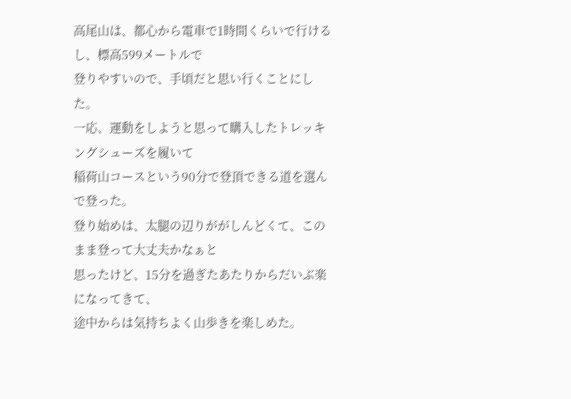高尾山は、都心から電車で1時間くらいで行けるし、標高599メートルで
登りやすいので、手頃だと思い行くことにした。
一応、運動をしようと思って購入したトレッキングシューズを履いて
稲荷山コースという90分で登頂できる道を選んで登った。
登り始めは、太腿の辺りががしんどくて、このまま登って大丈夫かなぁと
思ったけど、15分を過ぎたあたりからだいぶ楽になってきて、
途中からは気持ちよく山歩きを楽しめた。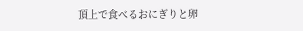頂上で食べるおにぎりと卵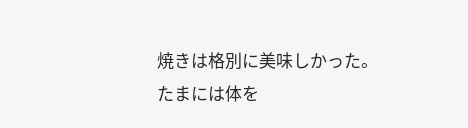焼きは格別に美味しかった。
たまには体を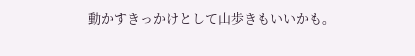動かすきっかけとして山歩きもいいかも。